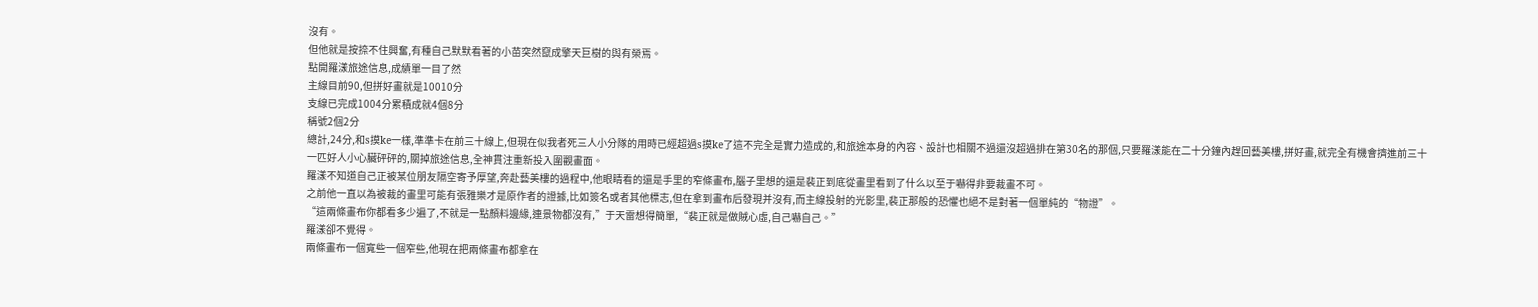沒有。
但他就是按捺不住興奮,有種自己默默看著的小苗突然竄成擎天巨樹的與有榮焉。
點開羅漾旅途信息,成績單一目了然
主線目前90,但拼好畫就是10010分
支線已完成1004分累積成就4個8分
稱號2個2分
總計,24分,和s摸ke一樣,準準卡在前三十線上,但現在似我者死三人小分隊的用時已經超過s摸ke了這不完全是實力造成的,和旅途本身的內容、設計也相關不過還沒超過排在第30名的那個,只要羅漾能在二十分鐘內趕回藝美樓,拼好畫,就完全有機會擠進前三十
一匹好人小心臟砰砰的,關掉旅途信息,全神貫注重新投入圍觀畫面。
羅漾不知道自己正被某位朋友隔空寄予厚望,奔赴藝美樓的過程中,他眼睛看的還是手里的窄條畫布,腦子里想的還是裴正到底從畫里看到了什么以至于嚇得非要裁畫不可。
之前他一直以為被裁的畫里可能有張雅樂才是原作者的證據,比如簽名或者其他標志,但在拿到畫布后發現并沒有,而主線投射的光影里,裴正那般的恐懼也絕不是對著一個單純的“物證”。
“這兩條畫布你都看多少遍了,不就是一點顏料邊緣,連景物都沒有,”于天雷想得簡單,“裴正就是做賊心虛,自己嚇自己。”
羅漾卻不覺得。
兩條畫布一個寬些一個窄些,他現在把兩條畫布都拿在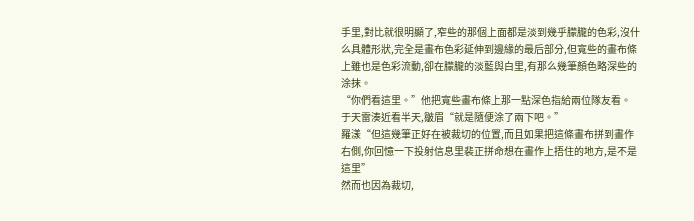手里,對比就很明顯了,窄些的那個上面都是淡到幾乎朦朧的色彩,沒什么具體形狀,完全是畫布色彩延伸到邊緣的最后部分,但寬些的畫布條上雖也是色彩流動,卻在朦朧的淡藍與白里,有那么幾筆顏色略深些的涂抹。
“你們看這里。”他把寬些畫布條上那一點深色指給兩位隊友看。
于天雷湊近看半天,皺眉“就是隨便涂了兩下吧。”
羅漾“但這幾筆正好在被裁切的位置,而且如果把這條畫布拼到畫作右側,你回憶一下投射信息里裴正拼命想在畫作上捂住的地方,是不是這里”
然而也因為裁切,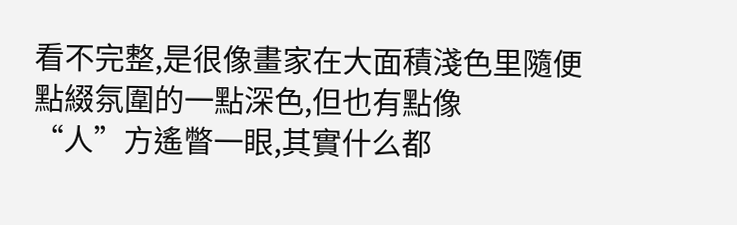看不完整,是很像畫家在大面積淺色里隨便點綴氛圍的一點深色,但也有點像
“人”方遙瞥一眼,其實什么都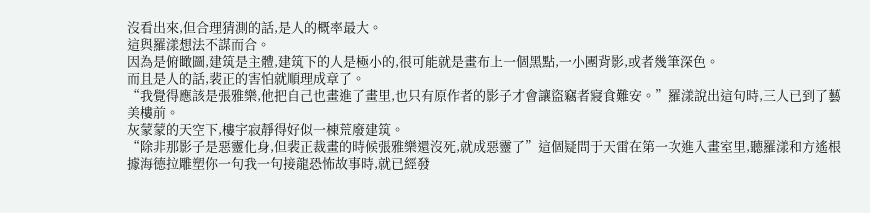沒看出來,但合理猜測的話,是人的概率最大。
這與羅漾想法不謀而合。
因為是俯瞰圖,建筑是主體,建筑下的人是極小的,很可能就是畫布上一個黑點,一小團背影,或者幾筆深色。
而且是人的話,裴正的害怕就順理成章了。
“我覺得應該是張雅樂,他把自己也畫進了畫里,也只有原作者的影子才會讓盜竊者寢食難安。”羅漾說出這句時,三人已到了藝美樓前。
灰蒙蒙的天空下,樓宇寂靜得好似一棟荒廢建筑。
“除非那影子是惡靈化身,但裴正裁畫的時候張雅樂還沒死,就成惡靈了”這個疑問于天雷在第一次進入畫室里,聽羅漾和方遙根據海德拉雕塑你一句我一句接龍恐怖故事時,就已經發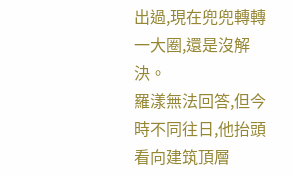出過,現在兜兜轉轉一大圈,還是沒解決。
羅漾無法回答,但今時不同往日,他抬頭看向建筑頂層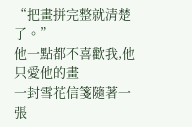“把畫拼完整就清楚了。”
他一點都不喜歡我,他只愛他的畫
一封雪花信箋隨著一張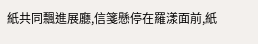紙共同飄進展廳,信箋懸停在羅漾面前,紙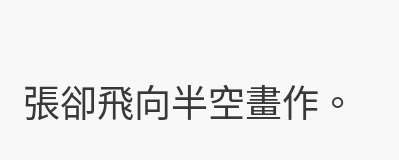張卻飛向半空畫作。